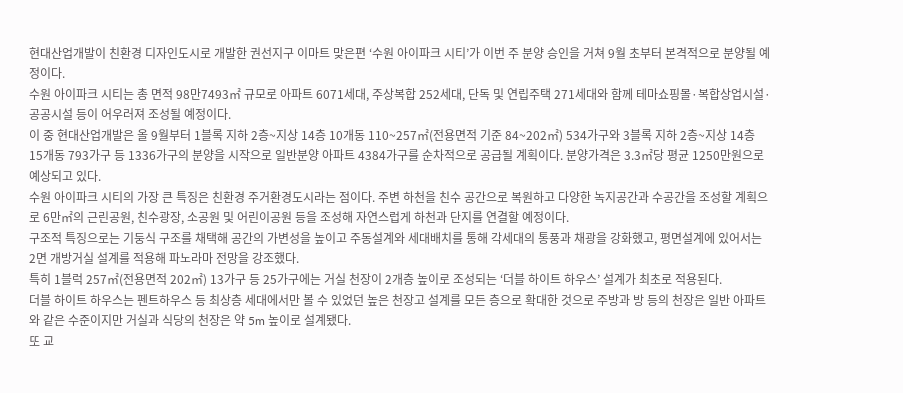현대산업개발이 친환경 디자인도시로 개발한 권선지구 이마트 맞은편 ‘수원 아이파크 시티’가 이번 주 분양 승인을 거쳐 9월 초부터 본격적으로 분양될 예정이다.
수원 아이파크 시티는 총 면적 98만7493㎡ 규모로 아파트 6071세대, 주상복합 252세대, 단독 및 연립주택 271세대와 함께 테마쇼핑몰·복합상업시설·공공시설 등이 어우러져 조성될 예정이다.
이 중 현대산업개발은 올 9월부터 1블록 지하 2층~지상 14층 10개동 110~257㎡(전용면적 기준 84~202㎡) 534가구와 3블록 지하 2층~지상 14층 15개동 793가구 등 1336가구의 분양을 시작으로 일반분양 아파트 4384가구를 순차적으로 공급될 계획이다. 분양가격은 3.3㎡당 평균 1250만원으로 예상되고 있다.
수원 아이파크 시티의 가장 큰 특징은 친환경 주거환경도시라는 점이다. 주변 하천을 친수 공간으로 복원하고 다양한 녹지공간과 수공간을 조성할 계획으로 6만㎡의 근린공원, 친수광장, 소공원 및 어린이공원 등을 조성해 자연스럽게 하천과 단지를 연결할 예정이다.
구조적 특징으로는 기둥식 구조를 채택해 공간의 가변성을 높이고 주동설계와 세대배치를 통해 각세대의 통풍과 채광을 강화했고, 평면설계에 있어서는 2면 개방거실 설계를 적용해 파노라마 전망을 강조했다.
특히 1블럭 257㎡(전용면적 202㎡) 13가구 등 25가구에는 거실 천장이 2개층 높이로 조성되는 ‘더블 하이트 하우스’ 설계가 최초로 적용된다.
더블 하이트 하우스는 펜트하우스 등 최상층 세대에서만 볼 수 있었던 높은 천장고 설계를 모든 층으로 확대한 것으로 주방과 방 등의 천장은 일반 아파트와 같은 수준이지만 거실과 식당의 천장은 약 5m 높이로 설계됐다.
또 교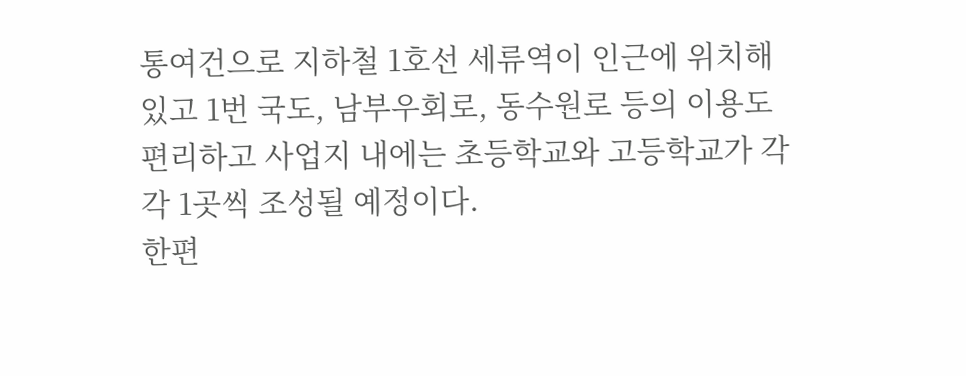통여건으로 지하철 1호선 세류역이 인근에 위치해 있고 1번 국도, 남부우회로, 동수원로 등의 이용도 편리하고 사업지 내에는 초등학교와 고등학교가 각각 1곳씩 조성될 예정이다.
한편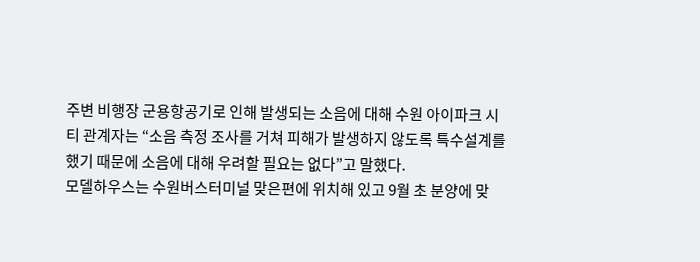주변 비행장 군용항공기로 인해 발생되는 소음에 대해 수원 아이파크 시티 관계자는 “소음 측정 조사를 거쳐 피해가 발생하지 않도록 특수설계를 했기 때문에 소음에 대해 우려할 필요는 없다”고 말했다.
모델하우스는 수원버스터미널 맞은편에 위치해 있고 9월 초 분양에 맞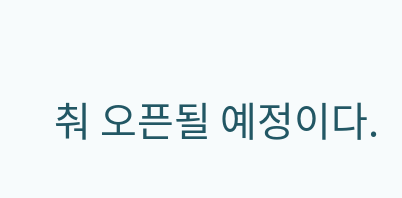춰 오픈될 예정이다.